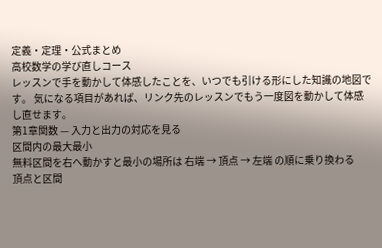定義・定理・公式まとめ
高校数学の学び直しコース
レッスンで手を動かして体感したことを、いつでも引ける形にした知識の地図です。 気になる項目があれば、リンク先のレッスンでもう一度図を動かして体感し直せます。
第1章関数 — 入力と出力の対応を見る
区間内の最大最小
無料区間を右へ動かすと最小の場所は 右端 → 頂点 → 左端 の順に乗り換わる
頂点と区間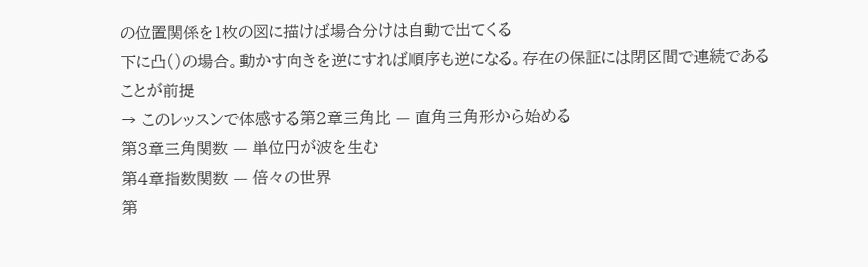の位置関係を1枚の図に描けば場合分けは自動で出てくる
下に凸()の場合。動かす向きを逆にすれば順序も逆になる。存在の保証には閉区間で連続であることが前提
→ このレッスンで体感する第2章三角比 — 直角三角形から始める
第3章三角関数 — 単位円が波を生む
第4章指数関数 — 倍々の世界
第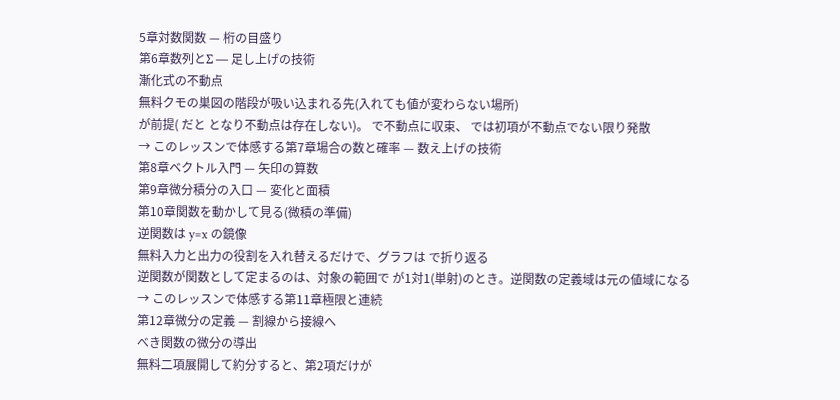5章対数関数 — 桁の目盛り
第6章数列とΣ — 足し上げの技術
漸化式の不動点
無料クモの巣図の階段が吸い込まれる先(入れても値が変わらない場所)
が前提( だと となり不動点は存在しない)。 で不動点に収束、 では初項が不動点でない限り発散
→ このレッスンで体感する第7章場合の数と確率 — 数え上げの技術
第8章ベクトル入門 — 矢印の算数
第9章微分積分の入口 — 変化と面積
第10章関数を動かして見る(微積の準備)
逆関数は y=x の鏡像
無料入力と出力の役割を入れ替えるだけで、グラフは で折り返る
逆関数が関数として定まるのは、対象の範囲で が1対1(単射)のとき。逆関数の定義域は元の値域になる
→ このレッスンで体感する第11章極限と連続
第12章微分の定義 — 割線から接線へ
べき関数の微分の導出
無料二項展開して約分すると、第2項だけが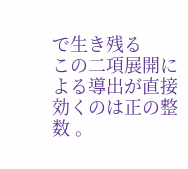で生き残る
この二項展開による導出が直接効くのは正の整数 。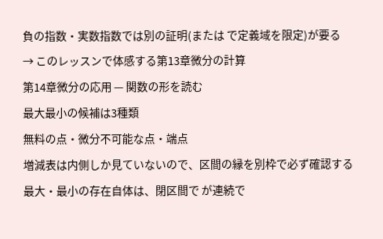負の指数・実数指数では別の証明(または で定義域を限定)が要る
→ このレッスンで体感する第13章微分の計算
第14章微分の応用 — 関数の形を読む
最大最小の候補は3種類
無料の点・微分不可能な点・端点
増減表は内側しか見ていないので、区間の縁を別枠で必ず確認する
最大・最小の存在自体は、閉区間で が連続で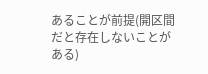あることが前提(開区間だと存在しないことがある)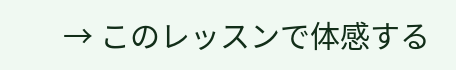→ このレッスンで体感する